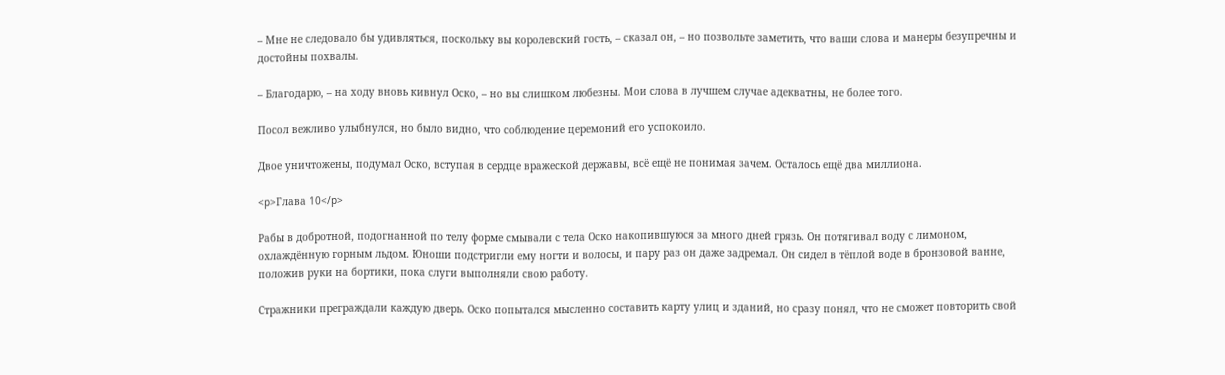– Мне не следовало бы удивляться, поскольку вы королевский гость, – сказал он, – но позвольте заметить, что ваши слова и манеры безупречны и достойны похвалы.

– Благодарю, – на ходу вновь кивнул Оско, – но вы слишком любезны. Мои слова в лучшем случае адекватны, не более того.

Посол вежливо улыбнулся, но было видно, что соблюдение церемоний его успокоило.

Двое уничтожены, подумал Оско, вступая в сердце вражеской державы, всё ещё не понимая зачем. Осталось ещё два миллиона.

<p>Глава 10</p>

Рабы в добротной, подогнанной по телу форме смывали с тела Оско накопившуюся за много дней грязь. Он потягивал воду с лимоном, охлаждённую горным льдом. Юноши подстригли ему ногти и волосы, и пару раз он даже задремал. Он сидел в тёплой воде в бронзовой ванне, положив руки на бортики, пока слуги выполняли свою работу.

Стражники преграждали каждую дверь. Оско попытался мысленно составить карту улиц и зданий, но сразу понял, что не сможет повторить свой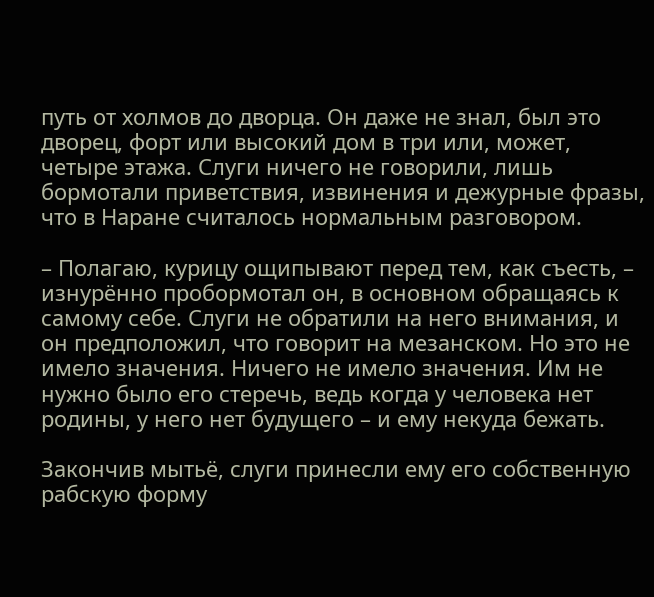путь от холмов до дворца. Он даже не знал, был это дворец, форт или высокий дом в три или, может, четыре этажа. Слуги ничего не говорили, лишь бормотали приветствия, извинения и дежурные фразы, что в Наране считалось нормальным разговором.

– Полагаю, курицу ощипывают перед тем, как съесть, – изнурённо пробормотал он, в основном обращаясь к самому себе. Слуги не обратили на него внимания, и он предположил, что говорит на мезанском. Но это не имело значения. Ничего не имело значения. Им не нужно было его стеречь, ведь когда у человека нет родины, у него нет будущего – и ему некуда бежать.

Закончив мытьё, слуги принесли ему его собственную рабскую форму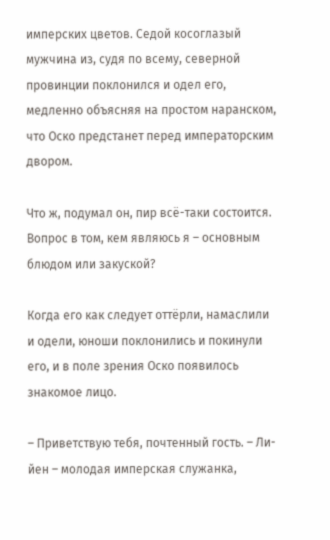имперских цветов. Седой косоглазый мужчина из, судя по всему, северной провинции поклонился и одел его, медленно объясняя на простом наранском, что Оско предстанет перед императорским двором.

Что ж, подумал он, пир всё-таки состоится. Вопрос в том, кем являюсь я – основным блюдом или закуской?

Когда его как следует оттёрли, намаслили и одели, юноши поклонились и покинули его, и в поле зрения Оско появилось знакомое лицо.

– Приветствую тебя, почтенный гость. – Ли-йен – молодая имперская служанка,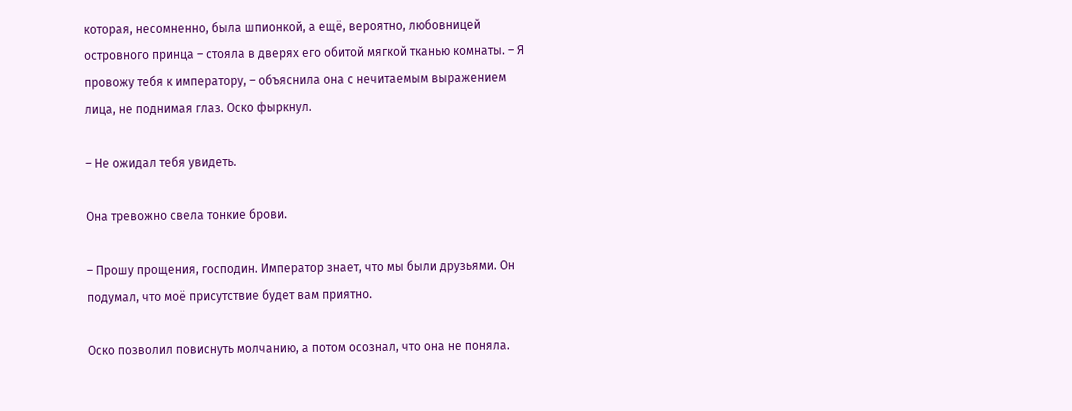которая, несомненно, была шпионкой, а ещё, вероятно, любовницей островного принца – стояла в дверях его обитой мягкой тканью комнаты. – Я провожу тебя к императору, – объяснила она с нечитаемым выражением лица, не поднимая глаз. Оско фыркнул.

– Не ожидал тебя увидеть.

Она тревожно свела тонкие брови.

– Прошу прощения, господин. Император знает, что мы были друзьями. Он подумал, что моё присутствие будет вам приятно.

Оско позволил повиснуть молчанию, а потом осознал, что она не поняла.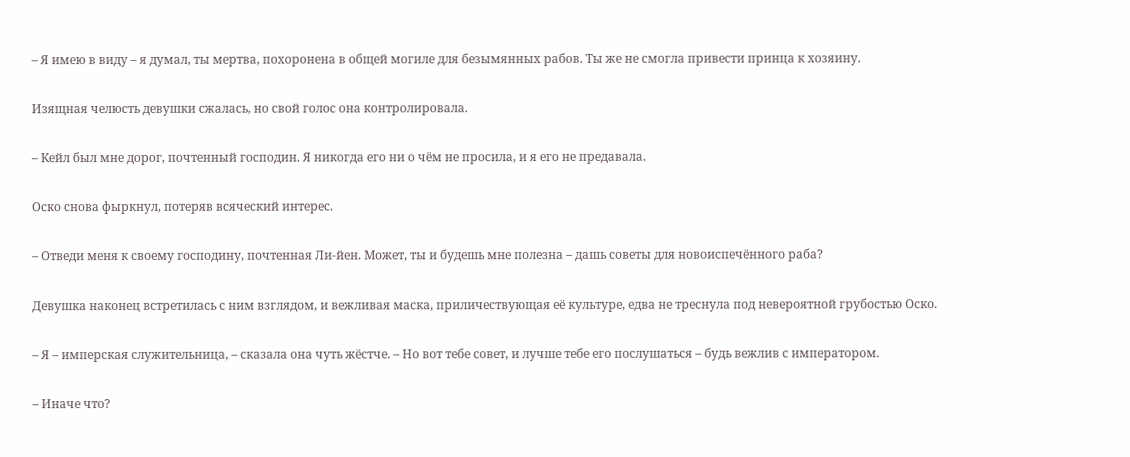– Я имею в виду – я думал, ты мертва, похоронена в общей могиле для безымянных рабов. Ты же не смогла привести принца к хозяину.

Изящная челюсть девушки сжалась, но свой голос она контролировала.

– Кейл был мне дорог, почтенный господин. Я никогда его ни о чём не просила, и я его не предавала.

Оско снова фыркнул, потеряв всяческий интерес.

– Отведи меня к своему господину, почтенная Ли-йен. Может, ты и будешь мне полезна – дашь советы для новоиспечённого раба?

Девушка наконец встретилась с ним взглядом, и вежливая маска, приличествующая её культуре, едва не треснула под невероятной грубостью Оско.

– Я – имперская служительница, – сказала она чуть жёстче. – Но вот тебе совет, и лучше тебе его послушаться – будь вежлив с императором.

– Иначе что?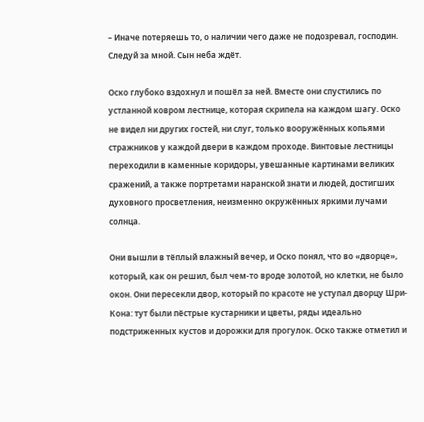– Иначе потеряешь то, о наличии чего даже не подозревал, господин. Следуй за мной. Сын неба ждёт.

Оско глубоко вздохнул и пошёл за ней. Вместе они спустились по устланной ковром лестнице, которая скрипела на каждом шагу. Оско не видел ни других гостей, ни слуг, только вооружённых копьями стражников у каждой двери в каждом проходе. Винтовые лестницы переходили в каменные коридоры, увешанные картинами великих сражений, а также портретами наранской знати и людей, достигших духовного просветления, неизменно окружённых яркими лучами солнца.

Они вышли в тёплый влажный вечер, и Оско понял, что во «дворце», который, как он решил, был чем-то вроде золотой, но клетки, не было окон. Они пересекли двор, который по красоте не уступал дворцу Шри-Кона: тут были пёстрые кустарники и цветы, ряды идеально подстриженных кустов и дорожки для прогулок. Оско также отметил и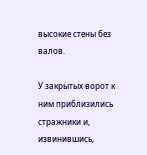высокие стены без валов.

У закрытых ворот к ним приблизились стражники и, извинившись,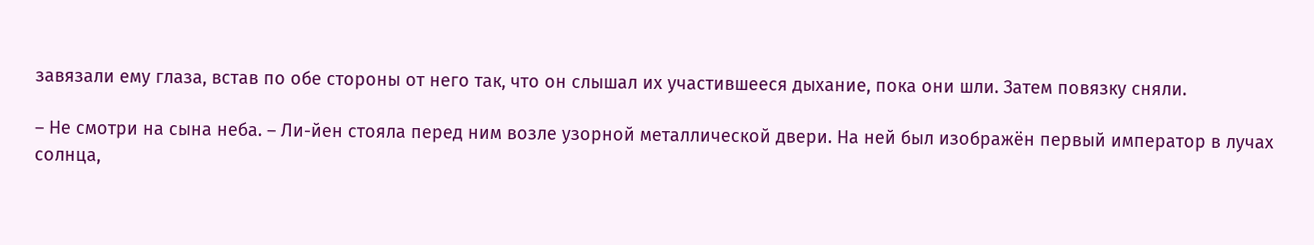завязали ему глаза, встав по обе стороны от него так, что он слышал их участившееся дыхание, пока они шли. Затем повязку сняли.

– Не смотри на сына неба. – Ли-йен стояла перед ним возле узорной металлической двери. На ней был изображён первый император в лучах солнца,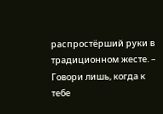распростёрший руки в традиционном жесте. – Говори лишь, когда к тебе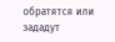обратятся или зададут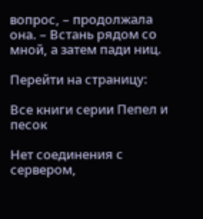вопрос, – продолжала она. – Встань рядом со мной, а затем пади ниц.

Перейти на страницу:

Все книги серии Пепел и песок

Нет соединения с сервером,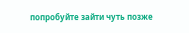попробуйте зайти чуть позже